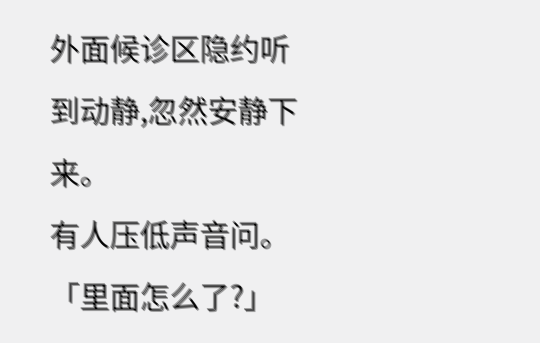外面候诊区隐约听到动静,忽然安静下来。
有人压低声音问。
「里面怎么了?」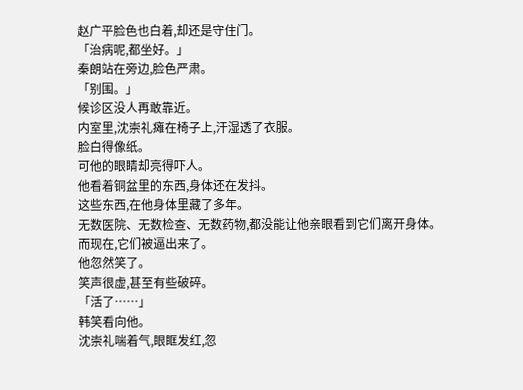赵广平脸色也白着,却还是守住门。
「治病呢,都坐好。」
秦朗站在旁边,脸色严肃。
「别围。」
候诊区没人再敢靠近。
内室里,沈崇礼瘫在椅子上,汗湿透了衣服。
脸白得像纸。
可他的眼睛却亮得吓人。
他看着铜盆里的东西,身体还在发抖。
这些东西,在他身体里藏了多年。
无数医院、无数检查、无数药物,都没能让他亲眼看到它们离开身体。
而现在,它们被逼出来了。
他忽然笑了。
笑声很虚,甚至有些破碎。
「活了……」
韩笑看向他。
沈崇礼喘着气,眼眶发红,忽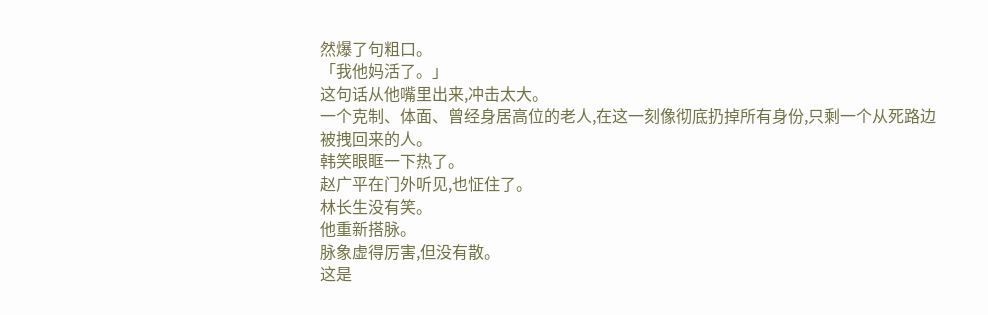然爆了句粗口。
「我他妈活了。」
这句话从他嘴里出来,冲击太大。
一个克制、体面、曾经身居高位的老人,在这一刻像彻底扔掉所有身份,只剩一个从死路边被拽回来的人。
韩笑眼眶一下热了。
赵广平在门外听见,也怔住了。
林长生没有笑。
他重新搭脉。
脉象虚得厉害,但没有散。
这是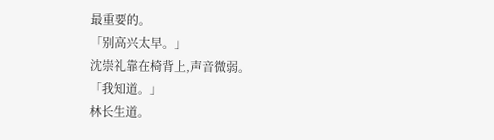最重要的。
「别高兴太早。」
沈崇礼靠在椅背上,声音微弱。
「我知道。」
林长生道。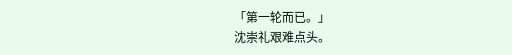「第一轮而已。」
沈崇礼艰难点头。